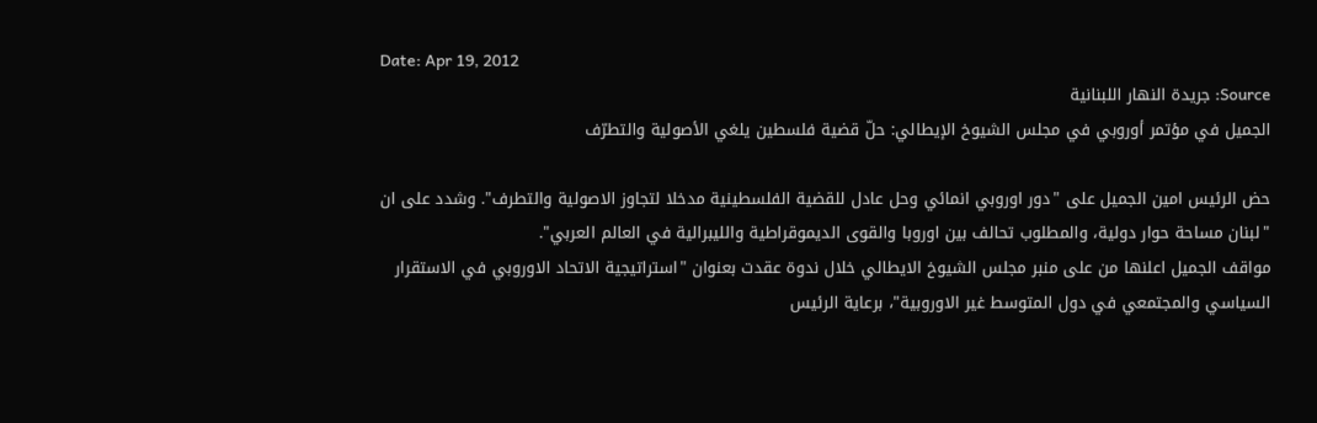Date: Apr 19, 2012
Source: جريدة النهار اللبنانية
الجميل في مؤتمر أوروبي في مجلس الشيوخ الإيطالي: حلّ قضية فلسطين يلغي الأصولية والتطرّف

حض الرئيس امين الجميل على "دور اوروبي انمائي وحل عادل للقضية الفلسطينية مدخلا لتجاوز الاصولية والتطرف". وشدد على ان "لبنان مساحة حوار دولية، والمطلوب تحالف بين اوروبا والقوى الديموقراطية والليبرالية في العالم العربي".
مواقف الجميل اعلنها من على منبر مجلس الشيوخ الايطالي خلال ندوة عقدت بعنوان "استراتيجية الاتحاد الاوروبي في الاستقرار السياسي والمجتمعي في دول المتوسط غير الاوروبية"، برعاية الرئيس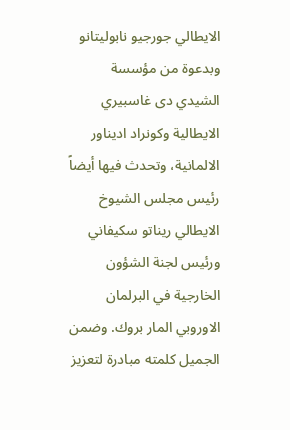الايطالي جورجيو نابوليتانو وبدعوة من مؤسسة الشيدي دى غاسبيري الايطالية وكونراد اديناور الالمانية، وتحدث فيها أيضاً رئيس مجلس الشيوخ الايطالي ريناتو سكيفاني ورئيس لجنة الشؤون الخارجية في البرلمان الاوروبي المار بروك. وضمن الجميل كلمته مبادرة لتعزيز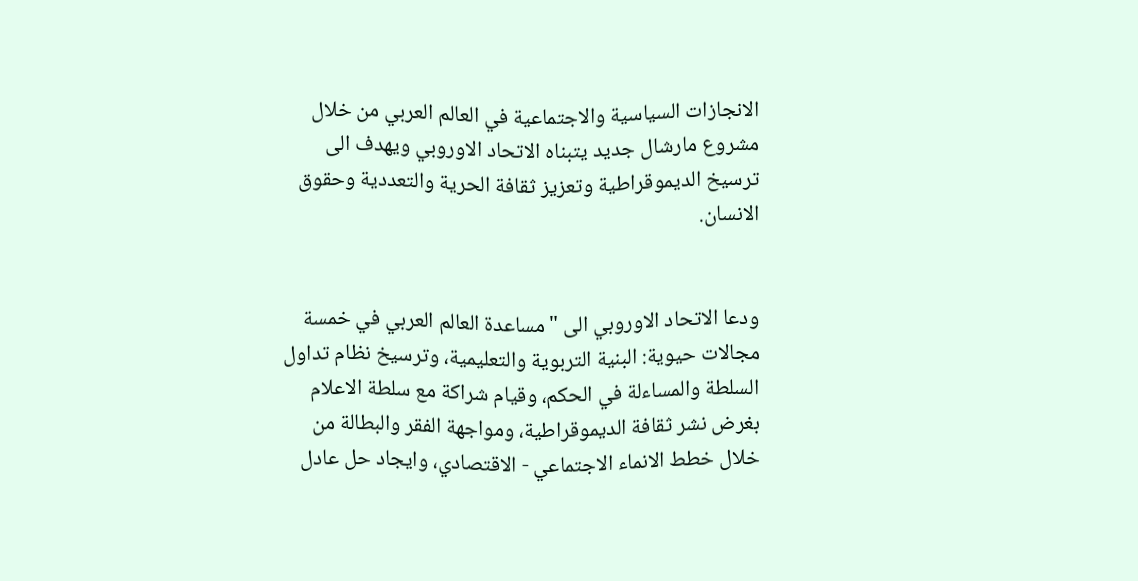الانجازات السياسية والاجتماعية في العالم العربي من خلال مشروع مارشال جديد يتبناه الاتحاد الاوروبي ويهدف الى ترسيخ الديموقراطية وتعزيز ثقافة الحرية والتعددية وحقوق الانسان.


ودعا الاتحاد الاوروبي الى "مساعدة العالم العربي في خمسة مجالات حيوية: البنية التربوية والتعليمية، وترسيخ نظام تداول السلطة والمساءلة في الحكم، وقيام شراكة مع سلطة الاعلام بغرض نشر ثقافة الديموقراطية، ومواجهة الفقر والبطالة من خلال خطط الانماء الاجتماعي - الاقتصادي، وايجاد حل عادل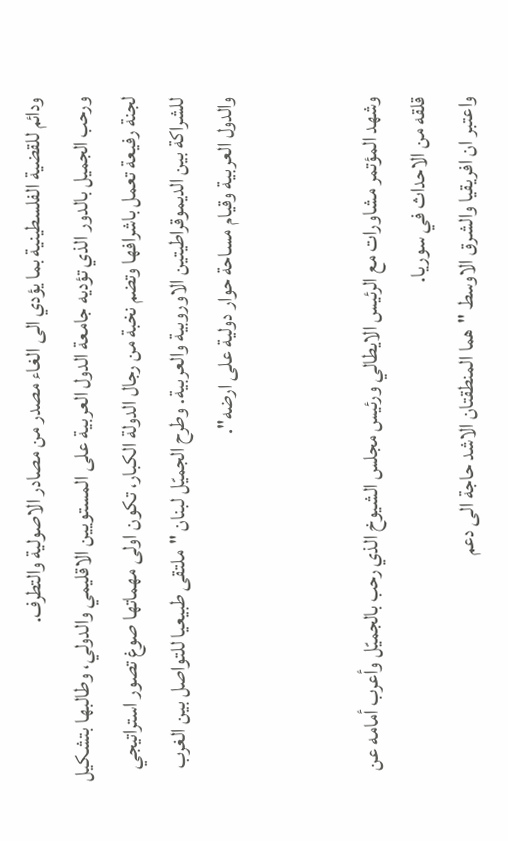ودائم للقضية الفلسطينية بما يؤدي الى الغاء مصدر من مصادر الاصولية والتطرف.
ورحب الجميل بالدور الذي تؤديه جامعة الدول العربية على المستويين الاقليمي والدولي، وطالبها بتشكيل لجنة رفيعة تعمل باشرافها وتضم نخبة من رجال الدولة الكبار، تكون اولى مهماتها صوغ تصور استراتيجي للشراكة بين الديموقراطيتين الاوروبية والعربية. وطرح الجميّل لبنان "ملتقى طبيعيا للتواصل بين الغرب والدول العربية وقيام مساحة حوار دولية على ارضه".


وشهد المؤتمر مشاورات مع الرئيس الايطالي ورئيس مجلس الشيوخ الذي رحب بالجميّل وأعرب أمامه عن قلقه من الاحداث في سوريا.
واعتبر ان افريقيا والشرق الاوسط "هما المنطقتان الاشد حاجة الى دعم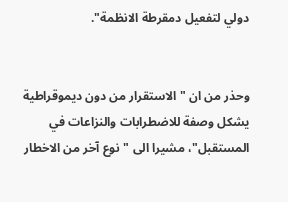دولي لتفعيل دمقرطة الانظمة".


وحذر من ان "الاستقرار من دون ديموقراطية يشكل وصفة للاضطرابات والنزاعات في المستقبل"، مشيرا الى "نوع آخر من الاخطار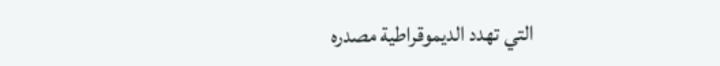التي تهدد الديموقراطية مصدره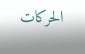الحركات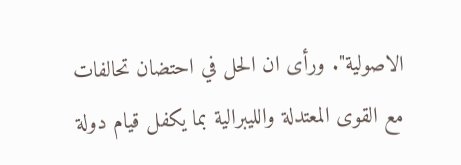الاصولية". ورأى ان الحل في احتضان تحالفات مع القوى المعتدلة والليبرالية بما يكفل قيام دولة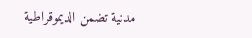مدنية تضمن الديموقراطية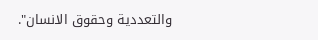والتعددية وحقوق الانسان".